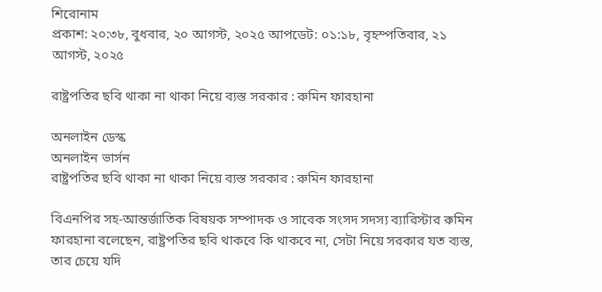শিরোনাম
প্রকাশ: ২০:৩৮, বুধবার, ২০ আগস্ট, ২০২৫ আপডেট: ০১:১৮, বৃহস্পতিবার, ২১ আগস্ট, ২০২৫

রাষ্ট্রপতির ছবি থাকা না থাকা নিয়ে ব্যস্ত সরকার : রুমিন ফারহানা

অনলাইন ডেস্ক
অনলাইন ভার্সন
রাষ্ট্রপতির ছবি থাকা না থাকা নিয়ে ব্যস্ত সরকার : রুমিন ফারহানা

বিএনপির সহ-আন্তর্জাতিক বিষয়ক সম্পাদক ও সাবেক সংসদ সদস্য ব্যারিস্টার রুমিন ফারহানা বলেছেন, রাষ্ট্রপতির ছবি থাকবে কি থাকবে না, সেটা নিয়ে সরকার যত ব্যস্ত, তার চেয়ে যদি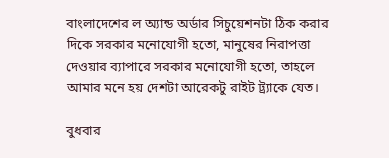বাংলাদেশের ল অ্যান্ড অর্ডার সিচুয়েশনটা ঠিক করার দিকে সরকার মনোযোগী হতো, মানুষের নিরাপত্তা দেওয়ার ব্যাপারে সরকার মনোযোগী হতো, তাহলে আমার মনে হয় দেশটা আরেকটু রাইট ট্র্যাকে যেত।

বুধবার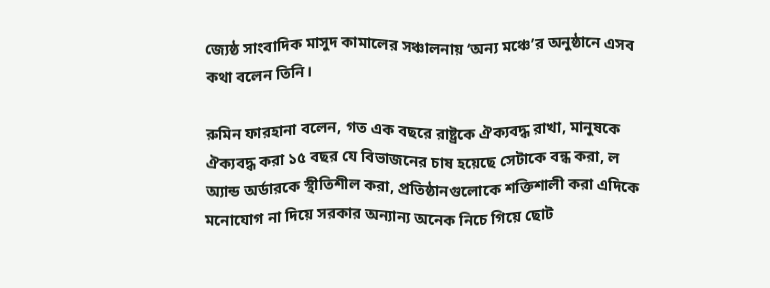জ্যেষ্ঠ সাংবাদিক মাসুদ কামালের সঞ্চালনায় ‘অন্য মঞ্চে’র অনুষ্ঠানে এসব কথা বলেন তিনি।

রুমিন ফারহানা বলেন, গত এক বছরে রাষ্ট্রকে ঐক্যবদ্ধ রাখা, মানুষকে ঐক্যবদ্ধ করা ১৫ বছর যে বিভাজনের চাষ হয়েছে সেটাকে বন্ধ করা, ল অ্যান্ড অর্ডারকে স্থীতিশীল করা, প্রতিষ্ঠানগুলোকে শক্তিশালী করা এদিকে মনোযোগ না দিয়ে সরকার অন্যান্য অনেক নিচে গিয়ে ছোট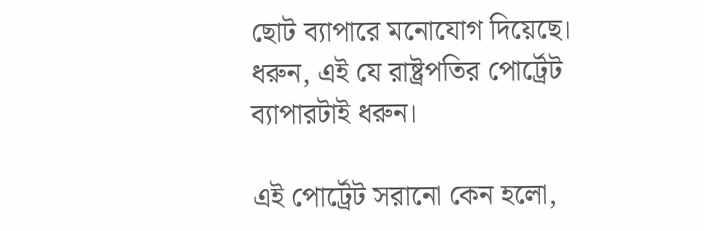ছোট ব্যাপারে মনোযোগ দিয়েছে। ধরুন, এই যে রাষ্ট্রপতির পোর্ট্রেট ব্যাপারটাই ধরুন।

এই পোর্ট্রেট সরানো কেন হলো,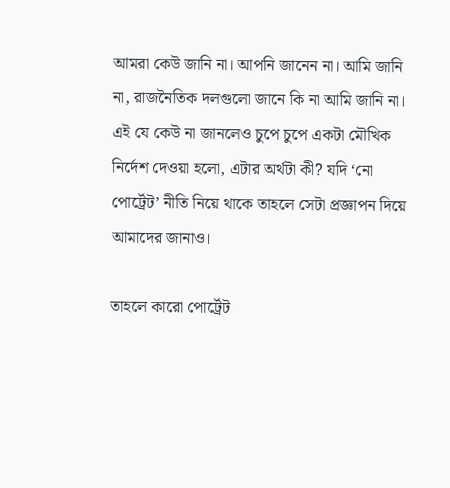আমরা কেউ জানি না। আপনি জানেন না। আমি জানি না, রাজনৈতিক দলগুলো জানে কি না আমি জানি না। এই যে কেউ না জানলেও চুপে চুপে একটা মৌখিক নির্দেশ দেওয়া হলো, এটার অর্থটা কী? যদি ‘নো পোর্ট্রেট’ নীতি নিয়ে থাকে তাহলে সেটা প্রজ্ঞাপন দিয়ে আমাদের জানাও।

তাহলে কারো পোর্ট্রেট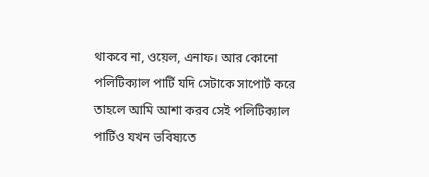থাকবে না, ওয়েল, এনাফ। আর কোনো পলিটিক্যাল পার্টি যদি সেটাকে সাপোর্ট করে তাহলে আমি আশা করব সেই পলিটিক্যাল পার্টিও যখন ভবিষ্যতে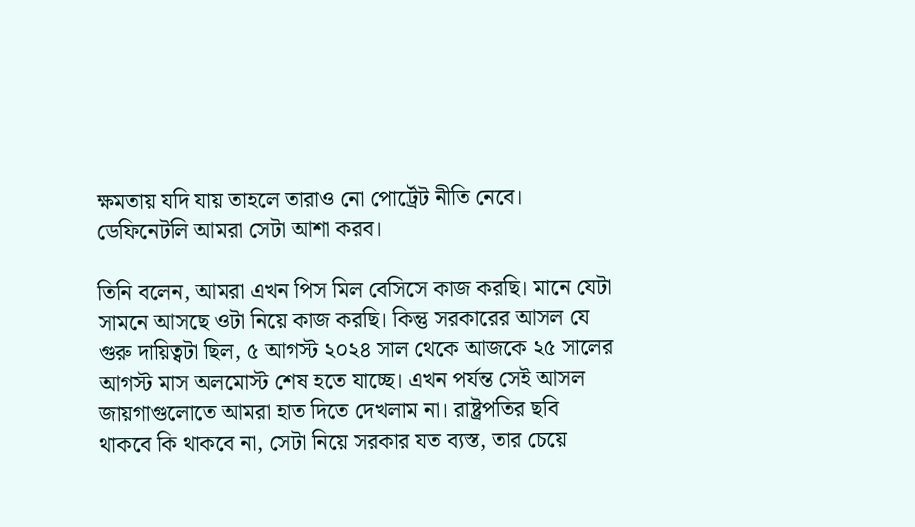ক্ষমতায় যদি যায় তাহলে তারাও নো পোর্ট্রেট নীতি নেবে। ডেফিনেটলি আমরা সেটা আশা করব।

তিনি বলেন, আমরা এখন পিস মিল বেসিসে কাজ করছি। মানে যেটা সামনে আসছে ওটা নিয়ে কাজ করছি। কিন্তু সরকারের আসল যে গুরু দায়িত্বটা ছিল, ৫ আগস্ট ২০২৪ সাল থেকে আজকে ২৫ সালের আগস্ট মাস অলমোস্ট শেষ হতে যাচ্ছে। এখন পর্যন্ত সেই আসল জায়গাগুলোতে আমরা হাত দিতে দেখলাম না। রাষ্ট্রপতির ছবি থাকবে কি থাকবে না, সেটা নিয়ে সরকার যত ব্যস্ত, তার চেয়ে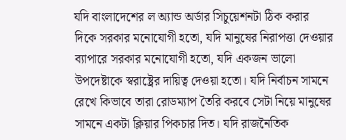যদি বাংলাদেশের ল অ্যান্ড অর্ডার সিচুয়েশনটা ঠিক করার দিকে সরকার মনোযোগী হতো, যদি মানুষের নিরাপত্তা দেওয়ার ব্যাপারে সরকার মনোযোগী হতো, যদি একজন ভালো উপদেষ্টাকে স্বরাষ্ট্রের দায়িত্ব দেওয়া হতো। যদি নির্বাচন সামনে রেখে কিভাবে তারা রোডম্যাপ তৈরি করবে সেটা নিয়ে মানুষের সামনে একটা ক্লিয়ার পিকচার দিত। যদি রাজনৈতিক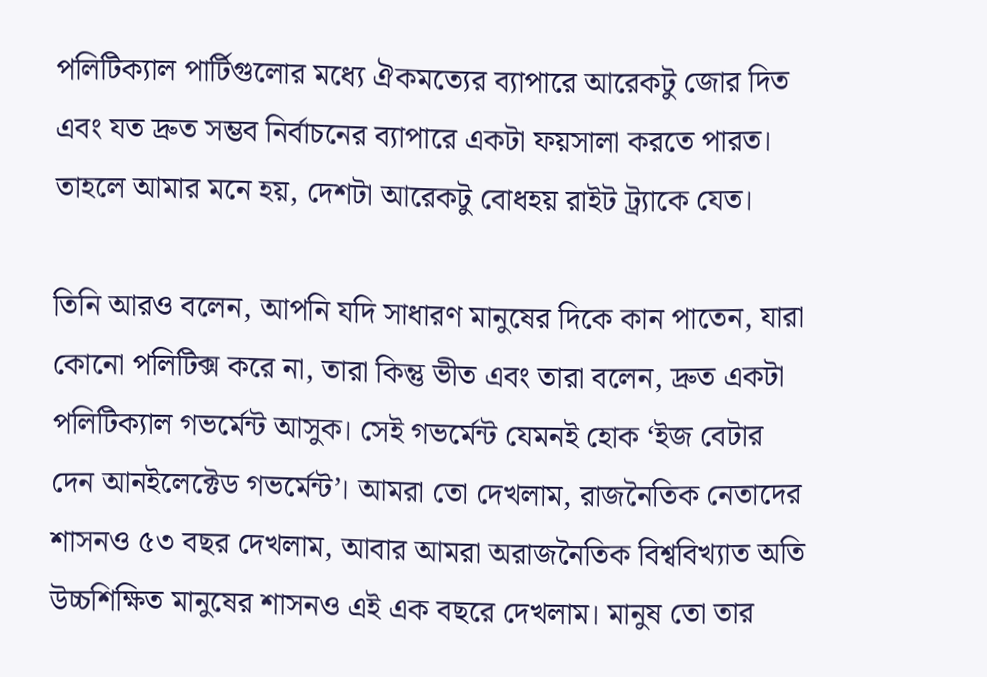পলিটিক্যাল পার্টিগুলোর মধ্যে ঐকমত্যের ব্যাপারে আরেকটু জোর দিত এবং যত দ্রুত সম্ভব নির্বাচনের ব্যাপারে একটা ফয়সালা করতে পারত। তাহলে আমার মনে হয়, দেশটা আরেকটু বোধহয় রাইট ট্র্যাকে যেত।

তিনি আরও বলেন, আপনি যদি সাধারণ মানুষের দিকে কান পাতেন, যারা কোনো পলিটিক্স করে না, তারা কিন্তু ভীত এবং তারা বলেন, দ্রুত একটা পলিটিক্যাল গভর্মেন্ট আসুক। সেই গভর্মেন্ট যেমনই হোক ‘ইজ বেটার দেন আনইলেক্টেড গভর্মেন্ট’। আমরা তো দেখলাম, রাজনৈতিক নেতাদের শাসনও ৫৩ বছর দেখলাম, আবার আমরা অরাজনৈতিক বিশ্ববিখ্যাত অতি উচ্চশিক্ষিত মানুষের শাসনও এই এক বছরে দেখলাম। মানুষ তো তার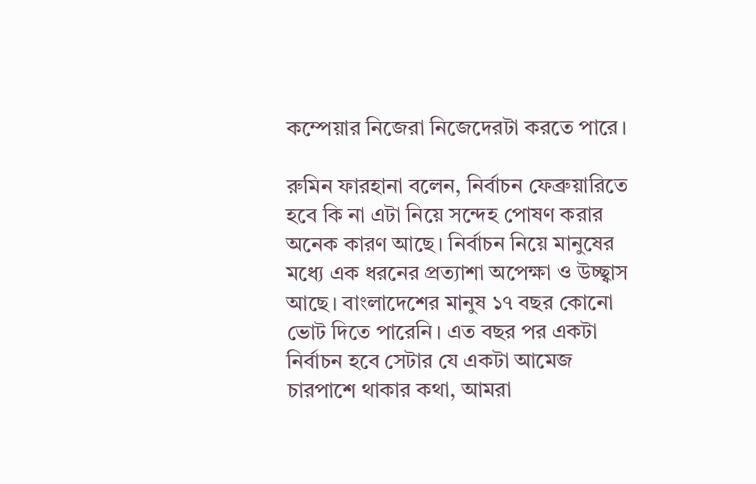কম্পেয়ার নিজেরা নিজেদেরটা করতে পারে।

রুমিন ফারহানা বলেন, নির্বাচন ফেব্রুয়ারিতে হবে কি না এটা নিয়ে সন্দেহ পোষণ করার অনেক কারণ আছে। নির্বাচন নিয়ে মানুষের মধ্যে এক ধরনের প্রত্যাশা অপেক্ষা ও উচ্ছ্বাস আছে। বাংলাদেশের মানুষ ১৭ বছর কোনো ভোট দিতে পারেনি। এত বছর পর একটা নির্বাচন হবে সেটার যে একটা আমেজ চারপাশে থাকার কথা, আমরা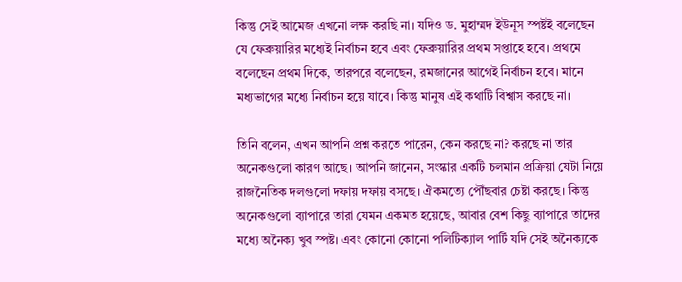কিন্তু সেই আমেজ এখনো লক্ষ করছি না। যদিও ড. মুহাম্মদ ইউনূস স্পষ্টই বলেছেন যে ফেব্রুয়ারির মধ্যেই নির্বাচন হবে এবং ফেব্রুয়ারির প্রথম সপ্তাহে হবে। প্রথমে বলেছেন প্রথম দিকে, তারপরে বলেছেন, রমজানের আগেই নির্বাচন হবে। মানে মধ্যভাগের মধ্যে নির্বাচন হয়ে যাবে। কিন্তু মানুষ এই কথাটি বিশ্বাস করছে না।

তিনি বলেন, এখন আপনি প্রশ্ন করতে পারেন, কেন করছে না? করছে না তার অনেকগুলো কারণ আছে। আপনি জানেন, সংস্কার একটি চলমান প্রক্রিয়া যেটা নিয়ে রাজনৈতিক দলগুলো দফায় দফায় বসছে। ঐকমত্যে পৌঁছবার চেষ্টা করছে। কিন্তু অনেকগুলো ব্যাপারে তারা যেমন একমত হয়েছে, আবার বেশ কিছু ব্যাপারে তাদের মধ্যে অনৈক্য খুব স্পষ্ট। এবং কোনো কোনো পলিটিক্যাল পার্টি যদি সেই অনৈক্যকে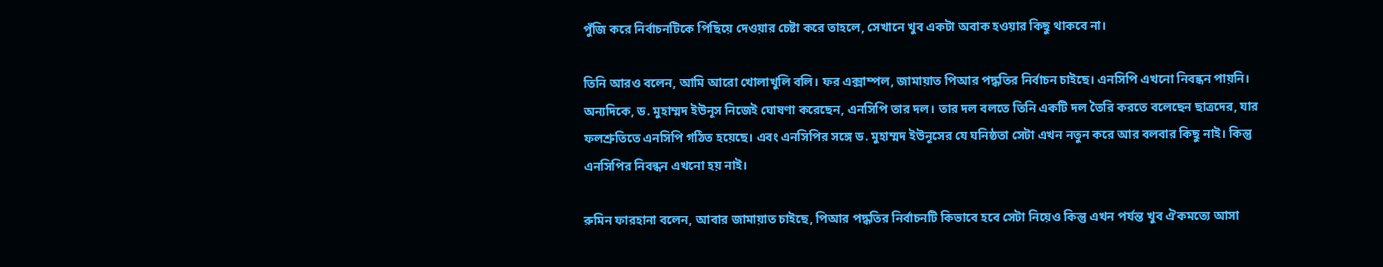পুঁজি করে নির্বাচনটিকে পিছিয়ে দেওয়ার চেষ্টা করে তাহলে, সেখানে খুব একটা অবাক হওয়ার কিছু থাকবে না।

তিনি আরও বলেন, আমি আরো খোলাখুলি বলি। ফর এক্সাম্পল, জামায়াত পিআর পদ্ধতির নির্বাচন চাইছে। এনসিপি এখনো নিবন্ধন পায়নি। অন্যদিকে, ড. মুহাম্মদ ইউনূস নিজেই ঘোষণা করেছেন, এনসিপি তার দল। তার দল বলতে তিনি একটি দল তৈরি করতে বলেছেন ছাত্রদের, যার ফলশ্রুতিতে এনসিপি গঠিত হয়েছে। এবং এনসিপির সঙ্গে ড. মুহাম্মদ ইউনূসের যে ঘনিষ্ঠতা সেটা এখন নতুন করে আর বলবার কিছু নাই। কিন্তু এনসিপির নিবন্ধন এখনো হয় নাই।

রুমিন ফারহানা বলেন, আবার জামায়াত চাইছে, পিআর পদ্ধতির নির্বাচনটি কিভাবে হবে সেটা নিয়েও কিন্তু এখন পর্যন্ত খুব ঐকমত্যে আসা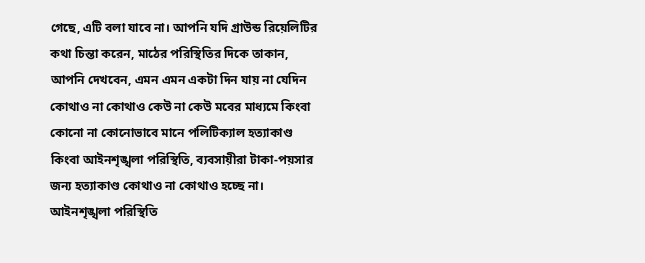গেছে, এটি বলা যাবে না। আপনি যদি গ্রাউন্ড রিয়েলিটির কথা চিন্তা করেন, মাঠের পরিস্থিতির দিকে তাকান, আপনি দেখবেন, এমন এমন একটা দিন যায় না যেদিন কোথাও না কোথাও কেউ না কেউ মবের মাধ্যমে কিংবা কোনো না কোনোভাবে মানে পলিটিক্যাল হত্যাকাণ্ড কিংবা আইনশৃঙ্খলা পরিস্থিতি, ব্যবসায়ীরা টাকা-পয়সার জন্য হত্যাকাণ্ড কোথাও না কোথাও হচ্ছে না। আইনশৃঙ্খলা পরিস্থিতি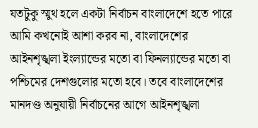যতটুকু স্মুথ হলে একটা নির্বাচন বাংলাদেশে হতে পারে আমি কখনোই আশা করব না, বাংলাদেশের আইনশৃঙ্খলা ইংল্যান্ডের মতো বা ফিনল্যান্ডের মতো বা পশ্চিমের দেশগুলোর মতো হবে। তবে বাংলাদেশের মানদণ্ড অনুযায়ী নির্বাচনের আগে আইনশৃঙ্খলা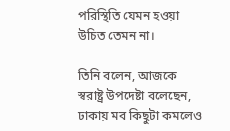পরিস্থিতি যেমন হওয়া উচিত তেমন না।

তিনি বলেন, আজকে স্বরাষ্ট্র উপদেষ্টা বলেছেন, ঢাকায় মব কিছুটা কমলেও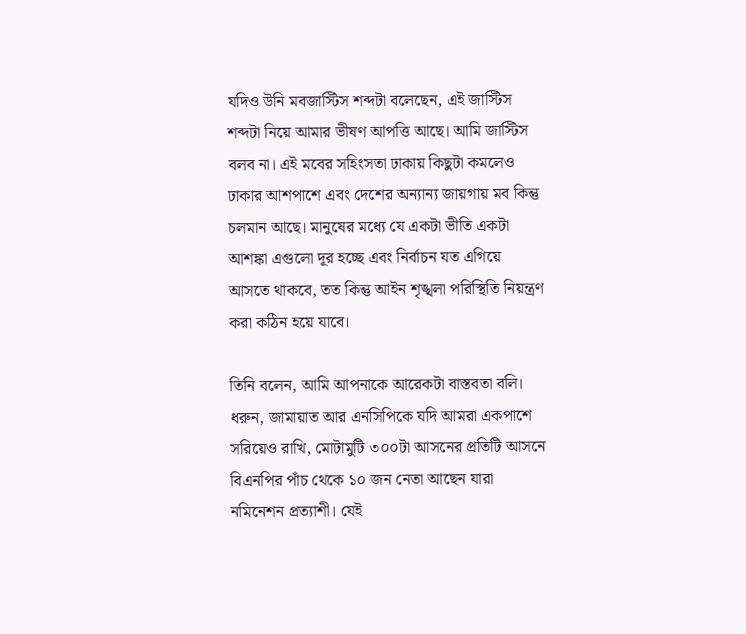যদিও উনি মবজাস্টিস শব্দটা বলেছেন, এই জাস্টিস শব্দটা নিয়ে আমার ভীষণ আপত্তি আছে। আমি জাস্টিস বলব না। এই মবের সহিংসতা ঢাকায় কিছুটা কমলেও ঢাকার আশপাশে এবং দেশের অন্যান্য জায়গায় মব কিন্তু চলমান আছে। মানুষের মধ্যে যে একটা ভীতি একটা আশঙ্কা এগুলো দূর হচ্ছে এবং নির্বাচন যত এগিয়ে আসতে থাকবে, তত কিন্তু আইন শৃঙ্খলা পরিস্থিতি নিয়ন্ত্রণ করা কঠিন হয়ে যাবে।

তিনি বলেন, আমি আপনাকে আরেকটা বাস্তবতা বলি। ধরুন, জামায়াত আর এনসিপিকে যদি আমরা একপাশে সরিয়েও রাখি, মোটামুটি ৩০০টা আসনের প্রতিটি আসনে বিএনপির পাঁচ থেকে ১০ জন নেতা আছেন যারা নমিনেশন প্রত্যাশী। যেই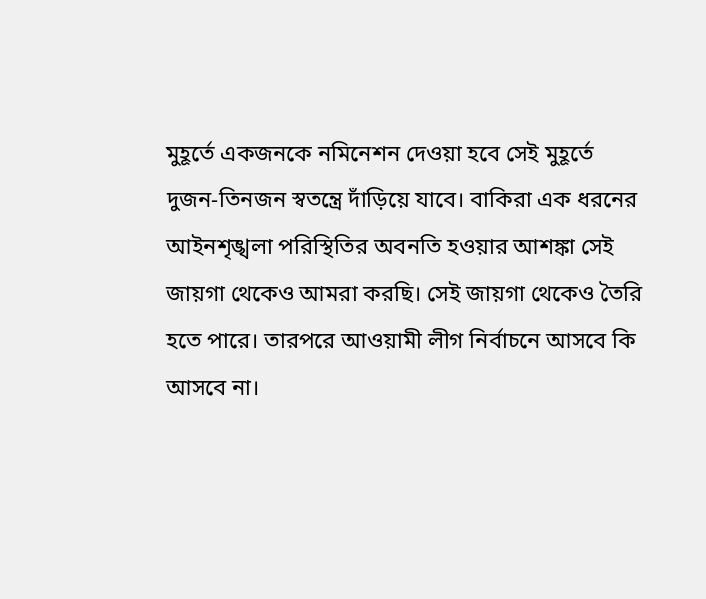মুহূর্তে একজনকে নমিনেশন দেওয়া হবে সেই মুহূর্তে দুজন-তিনজন স্বতন্ত্রে দাঁড়িয়ে যাবে। বাকিরা এক ধরনের আইনশৃঙ্খলা পরিস্থিতির অবনতি হওয়ার আশঙ্কা সেই জায়গা থেকেও আমরা করছি। সেই জায়গা থেকেও তৈরি হতে পারে। তারপরে আওয়ামী লীগ নির্বাচনে আসবে কি আসবে না।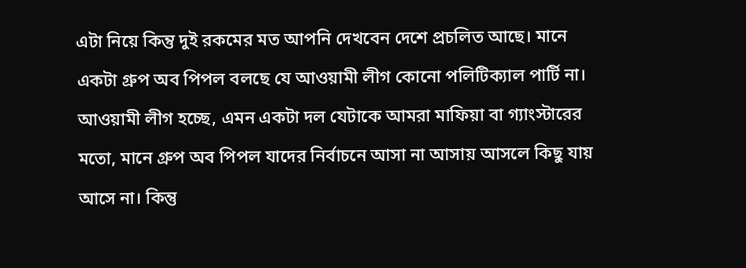এটা নিয়ে কিন্তু দুই রকমের মত আপনি দেখবেন দেশে প্রচলিত আছে। মানে একটা গ্রুপ অব পিপল বলছে যে আওয়ামী লীগ কোনো পলিটিক্যাল পার্টি না। আওয়ামী লীগ হচ্ছে, এমন একটা দল যেটাকে আমরা মাফিয়া বা গ্যাংস্টারের মতো, মানে গ্রুপ অব পিপল যাদের নির্বাচনে আসা না আসায় আসলে কিছু যায় আসে না। কিন্তু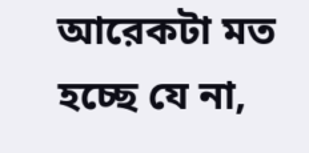আরেকটা মত হচ্ছে যে না,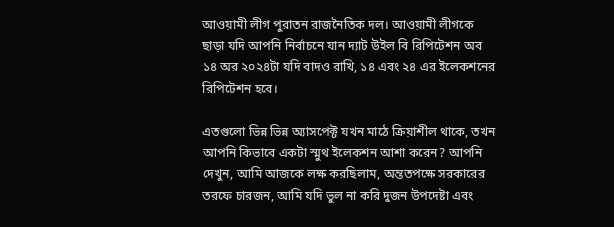আওয়ামী লীগ পুরাতন রাজনৈতিক দল। আওয়ামী লীগকে ছাড়া যদি আপনি নির্বাচনে যান দ্যাট উইল বি রিপিটেশন অব ১৪ অর ২০২৪টা যদি বাদও রাখি, ১৪ এবং ২৪ এর ইলেকশনের রিপিটেশন হবে।

এতগুলো ভিন্ন ভিন্ন অ্যাসপেক্ট যখন মাঠে ক্রিয়াশীল থাকে, তখন আপনি কিভাবে একটা স্মুথ ইলেকশন আশা করেন? আপনি দেখুন, আমি আজকে লক্ষ করছিলাম, অন্ততপক্ষে সরকারের তরফে চারজন, আমি যদি ভুল না করি দুজন উপদেষ্টা এবং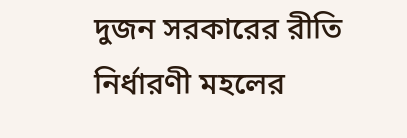দুজন সরকারের রীতি নির্ধারণী মহলের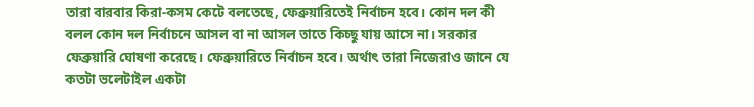তারা বারবার কিরা-কসম কেটে বলতেছে, ফেব্রুয়ারিতেই নির্বাচন হবে। কোন দল কী বলল কোন দল নির্বাচনে আসল বা না আসল তাতে কিচ্ছু যায় আসে না। সরকার ফেব্রুয়ারি ঘোষণা করেছে। ফেব্রুয়ারিতে নির্বাচন হবে। অর্থাৎ তারা নিজেরাও জানে যে কতটা ভলেটাইল একটা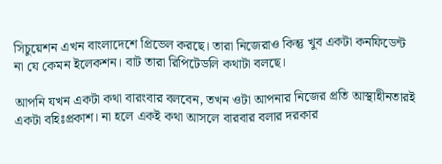সিচুয়েশন এখন বাংলাদেশে প্রিভেল করছে। তারা নিজেরাও কিন্তু খুব একটা কনফিডেন্ট না যে কেমন ইলেকশন। বাট তারা রিপিটেডলি কথাটা বলছে।

আপনি যখন একটা কথা বারংবার বলবেন, তখন ওটা আপনার নিজের প্রতি আস্থাহীনতারই একটা বহিঃপ্রকাশ। না হলে একই কথা আসলে বারবার বলার দরকার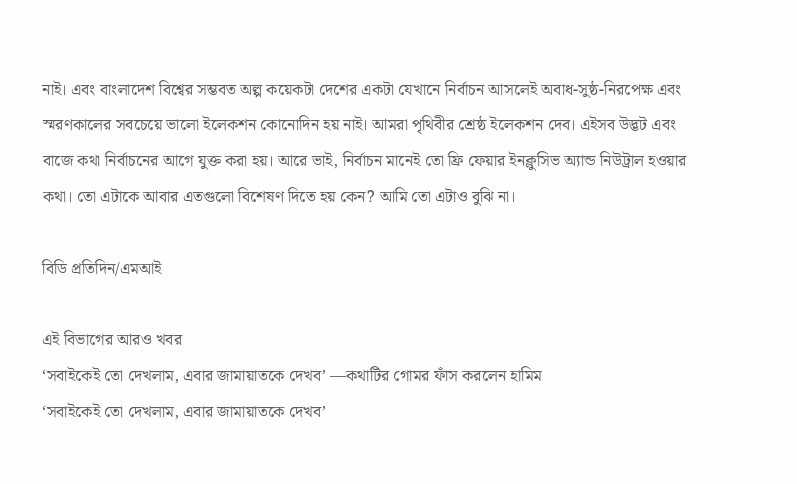নাই। এবং বাংলাদেশ বিশ্বের সম্ভবত অল্প কয়েকটা দেশের একটা যেখানে নির্বাচন আসলেই অবাধ-সুষ্ঠ-নিরপেক্ষ এবং স্মরণকালের সবচেয়ে ভালো ইলেকশন কোনোদিন হয় নাই। আমরা পৃথিবীর শ্রেষ্ঠ ইলেকশন দেব। এইসব উদ্ভট এবং বাজে কথা নির্বাচনের আগে যুক্ত করা হয়। আরে ভাই, নির্বাচন মানেই তো ফ্রি ফেয়ার ইনক্লুসিভ অ্যান্ড নিউট্রাল হওয়ার কথা। তো এটাকে আবার এতগুলো বিশেষণ দিতে হয় কেন? আমি তো এটাও বুঝি না।

বিডি প্রতিদিন/এমআই

এই বিভাগের আরও খবর
‘সবাইকেই তো দেখলাম, এবার জামায়াতকে দেখব’ —কথাটির গোমর ফাঁস করলেন হামিম
‘সবাইকেই তো দেখলাম, এবার জামায়াতকে দেখব’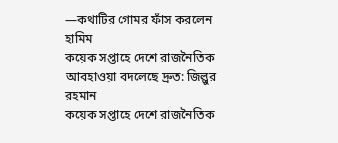—কথাটির গোমর ফাঁস করলেন হামিম
কয়েক সপ্তাহে দেশে রাজনৈতিক আবহাওয়া বদলেছে দ্রুত: জিল্লুর রহমান
কয়েক সপ্তাহে দেশে রাজনৈতিক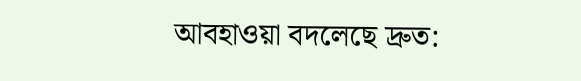আবহাওয়া বদলেছে দ্রুত: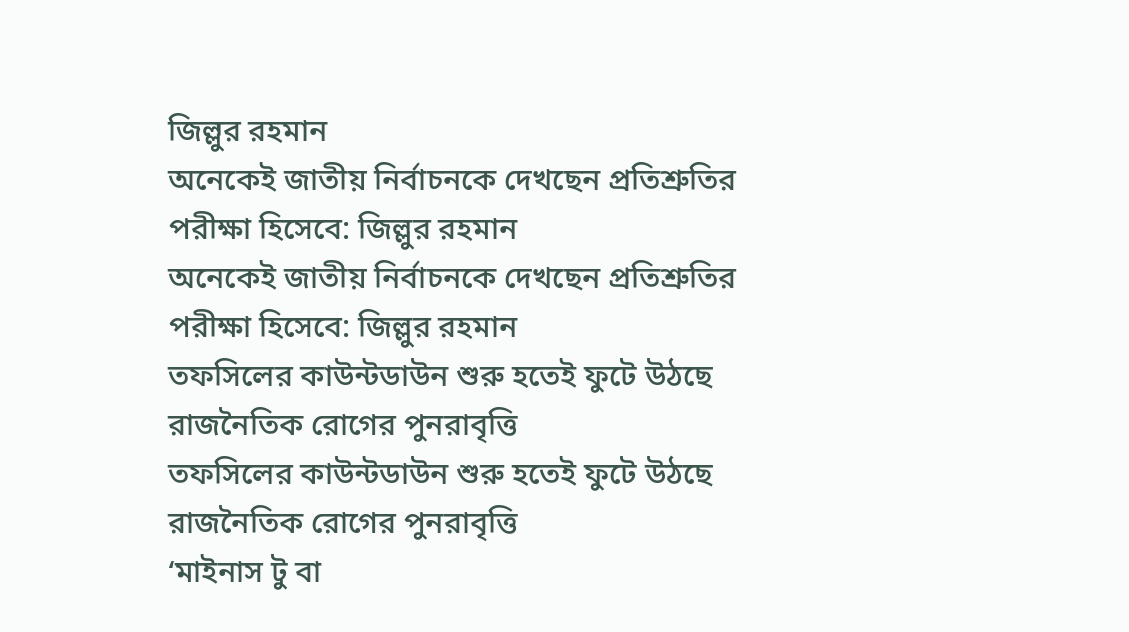জিল্লুর রহমান
অনেকেই জাতীয় নির্বাচনকে দেখছেন প্রতিশ্রুতির পরীক্ষা হিসেবে: জিল্লুর রহমান
অনেকেই জাতীয় নির্বাচনকে দেখছেন প্রতিশ্রুতির পরীক্ষা হিসেবে: জিল্লুর রহমান
তফসিলের কাউন্টডাউন শুরু হতেই ফুটে উঠছে রাজনৈতিক রোগের পুনরাবৃত্তি
তফসিলের কাউন্টডাউন শুরু হতেই ফুটে উঠছে রাজনৈতিক রোগের পুনরাবৃত্তি
‘মাইনাস টু বা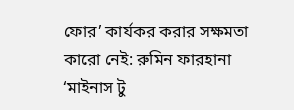ফোর’ কার্যকর করার সক্ষমতা কারো নেই: রুমিন ফারহানা
‘মাইনাস টু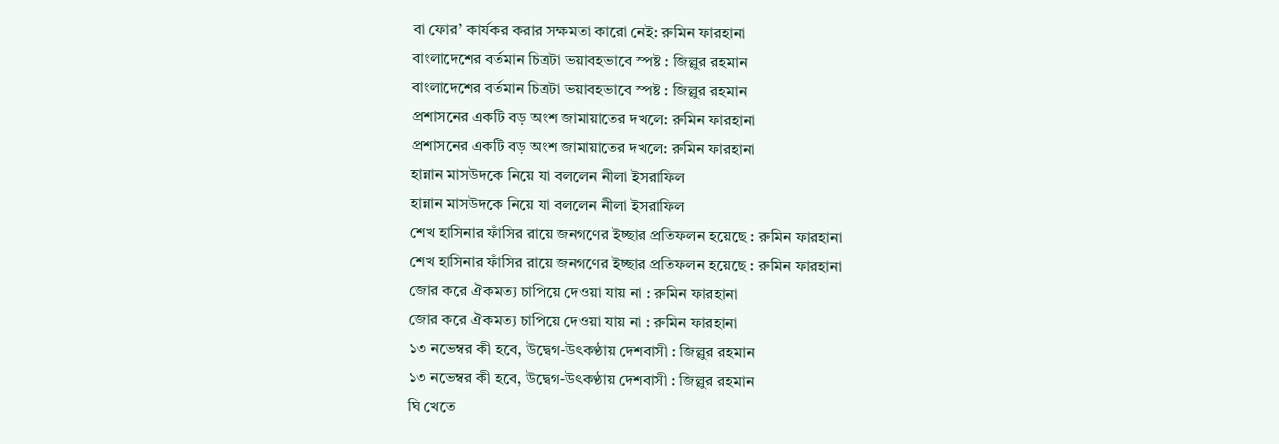বা ফোর’ কার্যকর করার সক্ষমতা কারো নেই: রুমিন ফারহানা
বাংলাদেশের বর্তমান চিত্রটা ভয়াবহভাবে স্পষ্ট : জিল্লুর রহমান
বাংলাদেশের বর্তমান চিত্রটা ভয়াবহভাবে স্পষ্ট : জিল্লুর রহমান
প্রশাসনের একটি বড় অংশ জামায়াতের দখলে: রুমিন ফারহানা
প্রশাসনের একটি বড় অংশ জামায়াতের দখলে: রুমিন ফারহানা
হান্নান মাসউদকে নিয়ে যা বললেন নীলা ইসরাফিল
হান্নান মাসউদকে নিয়ে যা বললেন নীলা ইসরাফিল
শেখ হাসিনার ফাঁসির রায়ে জনগণের ইচ্ছার প্রতিফলন হয়েছে : রুমিন ফারহানা
শেখ হাসিনার ফাঁসির রায়ে জনগণের ইচ্ছার প্রতিফলন হয়েছে : রুমিন ফারহানা
জোর করে ঐকমত্য চাপিয়ে দেওয়া যায় না : রুমিন ফারহানা
জোর করে ঐকমত্য চাপিয়ে দেওয়া যায় না : রুমিন ফারহানা
১৩ নভেম্বর কী হবে, উদ্বেগ-উৎকণ্ঠায় দেশবাসী : জিল্লুর রহমান
১৩ নভেম্বর কী হবে, উদ্বেগ-উৎকণ্ঠায় দেশবাসী : জিল্লুর রহমান
ঘি খেতে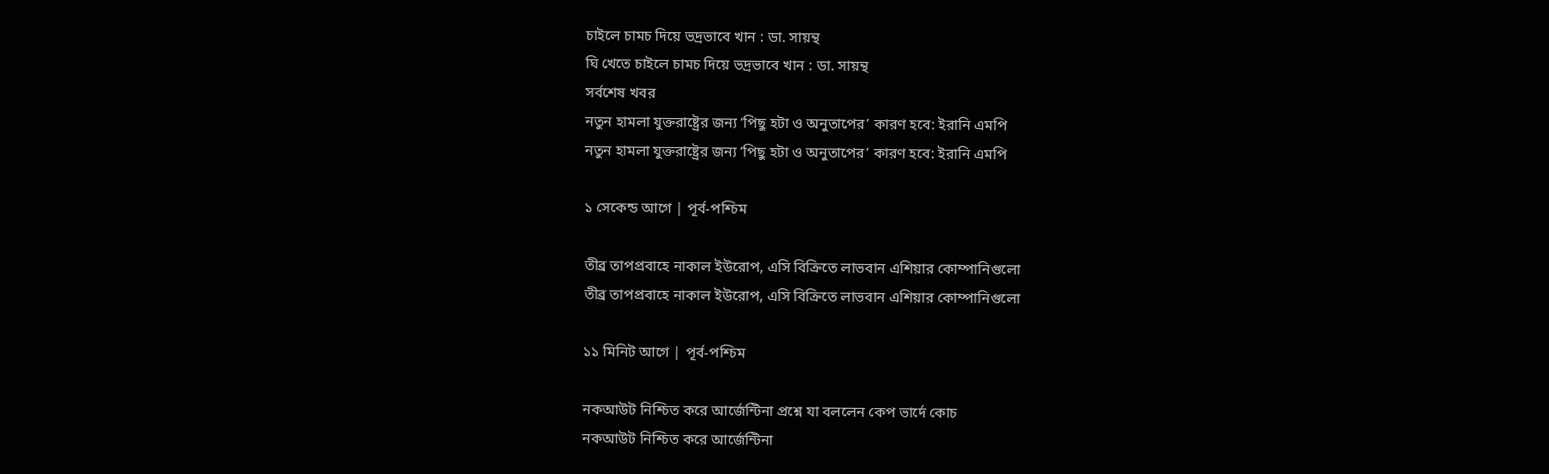চাইলে চামচ দিয়ে ভদ্রভাবে খান : ডা. সায়ন্থ
ঘি খেতে চাইলে চামচ দিয়ে ভদ্রভাবে খান : ডা. সায়ন্থ
সর্বশেষ খবর
নতুন হামলা যুক্তরাষ্ট্রের জন্য ‘পিছু হটা ও অনুতাপের’ কারণ হবে: ইরানি এমপি
নতুন হামলা যুক্তরাষ্ট্রের জন্য ‘পিছু হটা ও অনুতাপের’ কারণ হবে: ইরানি এমপি

১ সেকেন্ড আগে | পূর্ব-পশ্চিম

তীব্র তাপপ্রবাহে নাকাল ইউরোপ, এসি বিক্রিতে লাভবান এশিয়ার কোম্পানিগুলো
তীব্র তাপপ্রবাহে নাকাল ইউরোপ, এসি বিক্রিতে লাভবান এশিয়ার কোম্পানিগুলো

১১ মিনিট আগে | পূর্ব-পশ্চিম

নকআউট নিশ্চিত করে আর্জেন্টিনা প্রশ্নে যা বললেন কেপ ভার্দে কোচ
নকআউট নিশ্চিত করে আর্জেন্টিনা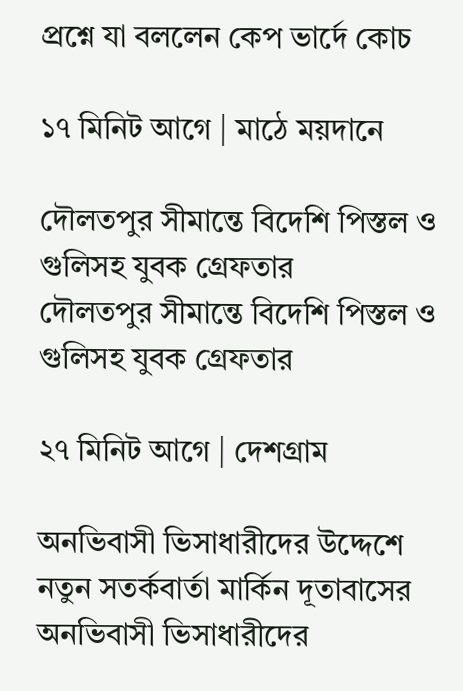প্রশ্নে যা বললেন কেপ ভার্দে কোচ

১৭ মিনিট আগে | মাঠে ময়দানে

দৌলতপুর সীমান্তে বিদেশি পিস্তল ও গুলিসহ যুবক গ্রেফতার
দৌলতপুর সীমান্তে বিদেশি পিস্তল ও গুলিসহ যুবক গ্রেফতার

২৭ মিনিট আগে | দেশগ্রাম

অনভিবাসী ভিসাধারীদের উদ্দেশে নতুন সতর্কবার্তা মার্কিন দূতাবাসের
অনভিবাসী ভিসাধারীদের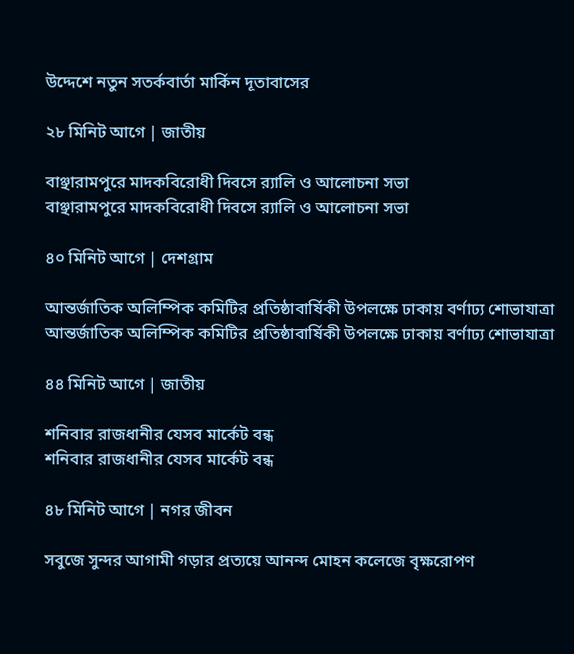উদ্দেশে নতুন সতর্কবার্তা মার্কিন দূতাবাসের

২৮ মিনিট আগে | জাতীয়

বাঞ্ছারামপুরে মাদকবিরোধী দিবসে র‌্যালি ও আলোচনা সভা
বাঞ্ছারামপুরে মাদকবিরোধী দিবসে র‌্যালি ও আলোচনা সভা

৪০ মিনিট আগে | দেশগ্রাম

আন্তর্জাতিক অলিম্পিক কমিটির প্রতিষ্ঠাবার্ষিকী উপলক্ষে ঢাকায় বর্ণাঢ্য শোভাযাত্রা
আন্তর্জাতিক অলিম্পিক কমিটির প্রতিষ্ঠাবার্ষিকী উপলক্ষে ঢাকায় বর্ণাঢ্য শোভাযাত্রা

৪৪ মিনিট আগে | জাতীয়

শনিবার রাজধানীর যেসব মার্কেট বন্ধ
শনিবার রাজধানীর যেসব মার্কেট বন্ধ

৪৮ মিনিট আগে | নগর জীবন

সবুজে সুন্দর আগামী গড়ার প্রত্যয়ে আনন্দ মোহন কলেজে বৃক্ষরোপণ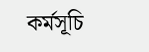কর্মসূচি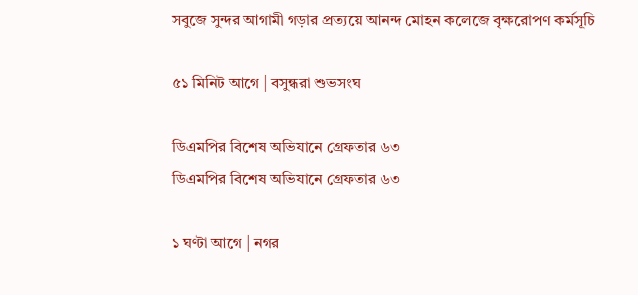সবুজে সুন্দর আগামী গড়ার প্রত্যয়ে আনন্দ মোহন কলেজে বৃক্ষরোপণ কর্মসূচি

৫১ মিনিট আগে | বসুন্ধরা শুভসংঘ

ডিএমপির বিশেষ অভিযানে গ্রেফতার ৬৩
ডিএমপির বিশেষ অভিযানে গ্রেফতার ৬৩

১ ঘণ্টা আগে | নগর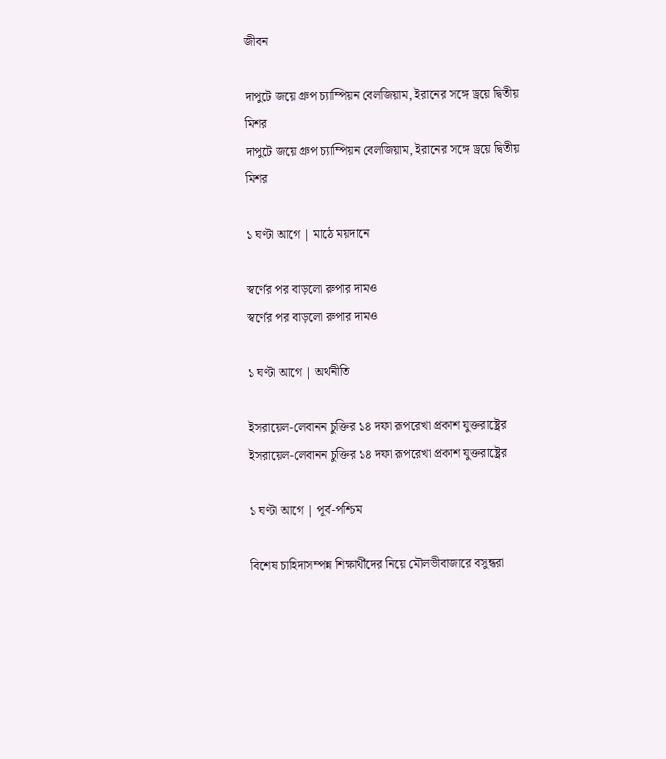জীবন

দাপুটে জয়ে গ্রুপ চ্যাম্পিয়ন বেলজিয়াম, ইরানের সঙ্গে ড্রয়ে দ্বিতীয় মিশর
দাপুটে জয়ে গ্রুপ চ্যাম্পিয়ন বেলজিয়াম, ইরানের সঙ্গে ড্রয়ে দ্বিতীয় মিশর

১ ঘণ্টা আগে | মাঠে ময়দানে

স্বর্ণের পর বাড়লো রুপার দামও
স্বর্ণের পর বাড়লো রুপার দামও

১ ঘণ্টা আগে | অর্থনীতি

ইসরায়েল-লেবানন চুক্তির ১৪ দফা রূপরেখা প্রকাশ যুক্তরাষ্ট্রের
ইসরায়েল-লেবানন চুক্তির ১৪ দফা রূপরেখা প্রকাশ যুক্তরাষ্ট্রের

১ ঘণ্টা আগে | পূর্ব-পশ্চিম

বিশেষ চাহিদাসম্পন্ন শিক্ষার্থীদের নিয়ে মৌলভীবাজারে বসুন্ধরা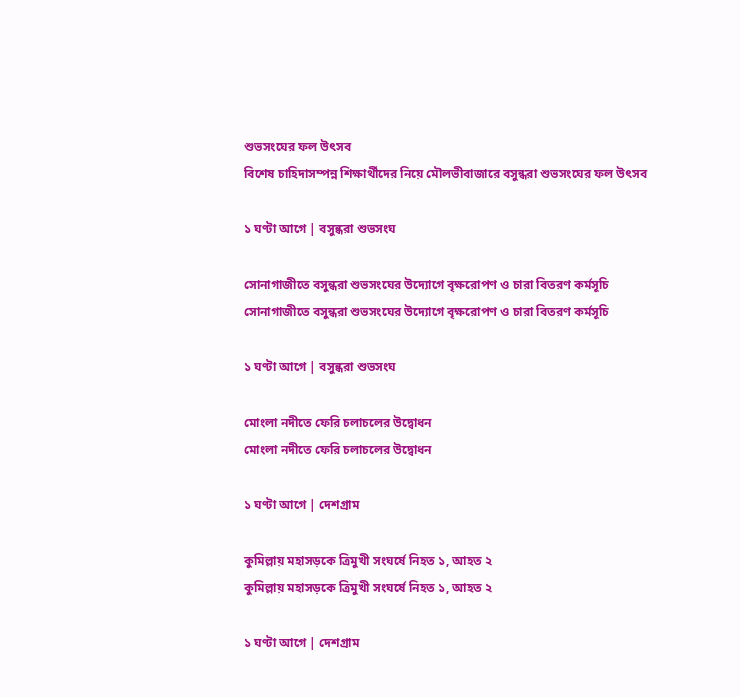শুভসংঘের ফল উৎসব
বিশেষ চাহিদাসম্পন্ন শিক্ষার্থীদের নিয়ে মৌলভীবাজারে বসুন্ধরা শুভসংঘের ফল উৎসব

১ ঘণ্টা আগে | বসুন্ধরা শুভসংঘ

সোনাগাজীতে বসুন্ধরা শুভসংঘের উদ্যোগে বৃক্ষরোপণ ও চারা বিতরণ কর্মসূচি
সোনাগাজীতে বসুন্ধরা শুভসংঘের উদ্যোগে বৃক্ষরোপণ ও চারা বিতরণ কর্মসূচি

১ ঘণ্টা আগে | বসুন্ধরা শুভসংঘ

মোংলা নদীতে ফেরি চলাচলের উদ্বোধন
মোংলা নদীতে ফেরি চলাচলের উদ্বোধন

১ ঘণ্টা আগে | দেশগ্রাম

কুমিল্লায় মহাসড়কে ত্রিমুখী সংঘর্ষে নিহত ১, আহত ২
কুমিল্লায় মহাসড়কে ত্রিমুখী সংঘর্ষে নিহত ১, আহত ২

১ ঘণ্টা আগে | দেশগ্রাম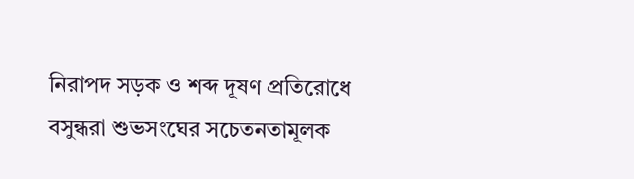নিরাপদ সড়ক ও শব্দ দূষণ প্রতিরোধে বসুন্ধরা শুভসংঘের সচেতনতামূলক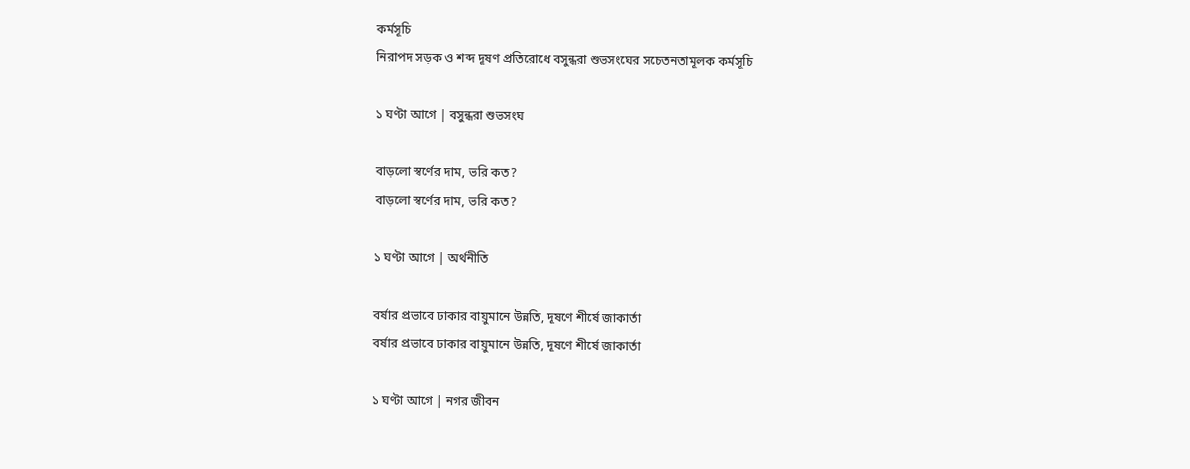কর্মসূচি
নিরাপদ সড়ক ও শব্দ দূষণ প্রতিরোধে বসুন্ধরা শুভসংঘের সচেতনতামূলক কর্মসূচি

১ ঘণ্টা আগে | বসুন্ধরা শুভসংঘ

বাড়লো স্বর্ণের দাম, ভরি কত?
বাড়লো স্বর্ণের দাম, ভরি কত?

১ ঘণ্টা আগে | অর্থনীতি

বর্ষার প্রভাবে ঢাকার বায়ুমানে উন্নতি, দূষণে শীর্ষে জাকার্তা
বর্ষার প্রভাবে ঢাকার বায়ুমানে উন্নতি, দূষণে শীর্ষে জাকার্তা

১ ঘণ্টা আগে | নগর জীবন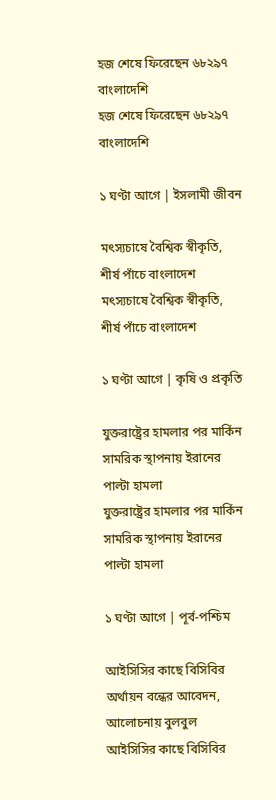হজ শেষে ফিরেছেন ৬৮২৯৭  বাংলাদেশি
হজ শেষে ফিরেছেন ৬৮২৯৭  বাংলাদেশি

১ ঘণ্টা আগে | ইসলামী জীবন

মৎস্যচাষে বৈশ্বিক স্বীকৃতি, শীর্ষ পাঁচে বাংলাদেশ
মৎস্যচাষে বৈশ্বিক স্বীকৃতি, শীর্ষ পাঁচে বাংলাদেশ

১ ঘণ্টা আগে | কৃষি ও প্রকৃতি

যুক্তরাষ্ট্রের হামলার পর মার্কিন সামরিক স্থাপনায় ইরানের পাল্টা হামলা
যুক্তরাষ্ট্রের হামলার পর মার্কিন সামরিক স্থাপনায় ইরানের পাল্টা হামলা

১ ঘণ্টা আগে | পূর্ব-পশ্চিম

আইসিসির কাছে বিসিবির অর্থায়ন বন্ধের আবেদন, আলোচনায় বুলবুল
আইসিসির কাছে বিসিবির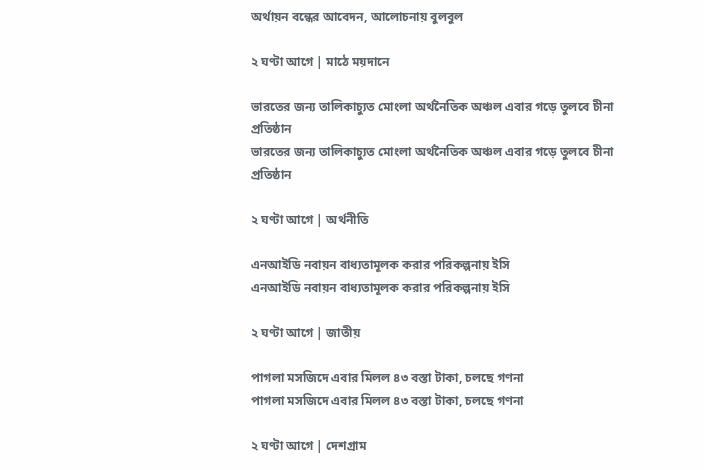অর্থায়ন বন্ধের আবেদন, আলোচনায় বুলবুল

২ ঘণ্টা আগে | মাঠে ময়দানে

ভারতের জন্য তালিকাচ্যুত মোংলা অর্থনৈতিক অঞ্চল এবার গড়ে তুলবে চীনা প্রতিষ্ঠান
ভারতের জন্য তালিকাচ্যুত মোংলা অর্থনৈতিক অঞ্চল এবার গড়ে তুলবে চীনা প্রতিষ্ঠান

২ ঘণ্টা আগে | অর্থনীতি

এনআইডি নবায়ন বাধ্যতামূলক করার পরিকল্পনায় ইসি
এনআইডি নবায়ন বাধ্যতামূলক করার পরিকল্পনায় ইসি

২ ঘণ্টা আগে | জাতীয়

পাগলা মসজিদে এবার মিলল ৪৩ বস্তা টাকা, চলছে গণনা
পাগলা মসজিদে এবার মিলল ৪৩ বস্তা টাকা, চলছে গণনা

২ ঘণ্টা আগে | দেশগ্রাম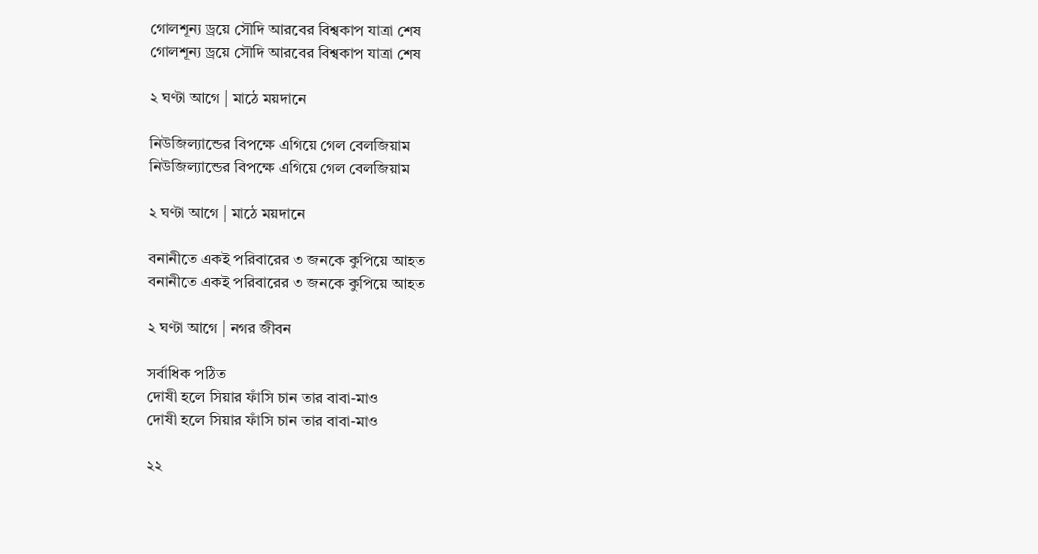গোলশূন্য ড্রয়ে সৌদি আরবের বিশ্বকাপ যাত্রা শেষ
গোলশূন্য ড্রয়ে সৌদি আরবের বিশ্বকাপ যাত্রা শেষ

২ ঘণ্টা আগে | মাঠে ময়দানে

নিউজিল্যান্ডের বিপক্ষে এগিয়ে গেল বেলজিয়াম
নিউজিল্যান্ডের বিপক্ষে এগিয়ে গেল বেলজিয়াম

২ ঘণ্টা আগে | মাঠে ময়দানে

বনানীতে একই পরিবারের ৩ জনকে কুপিয়ে আহত
বনানীতে একই পরিবারের ৩ জনকে কুপিয়ে আহত

২ ঘণ্টা আগে | নগর জীবন

সর্বাধিক পঠিত
দোষী হলে সিয়ার ফাঁসি চান তার বাবা-মাও
দোষী হলে সিয়ার ফাঁসি চান তার বাবা-মাও

২২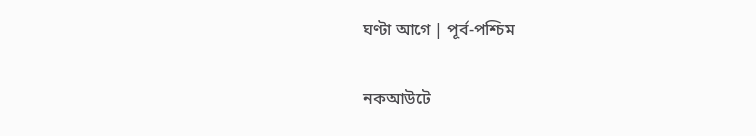ঘণ্টা আগে | পূর্ব-পশ্চিম

নকআউটে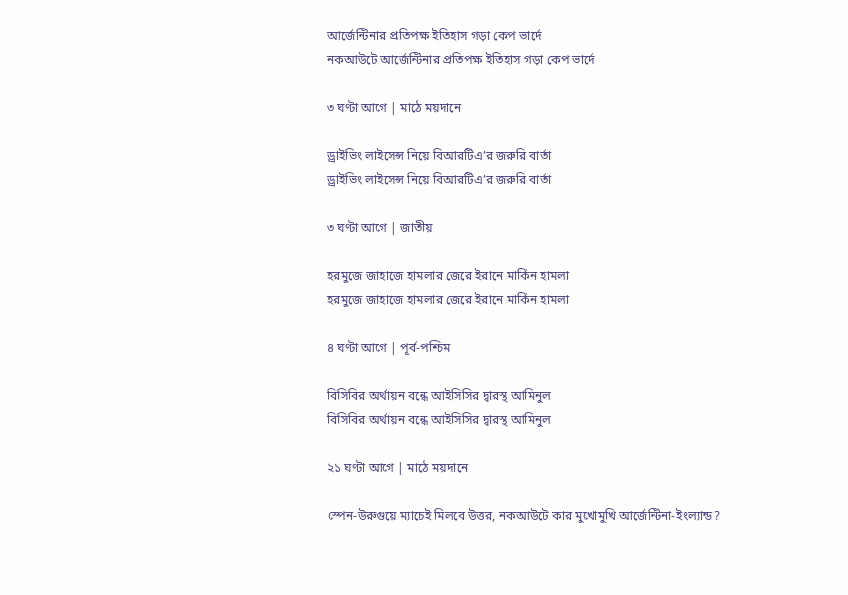আর্জেন্টিনার প্রতিপক্ষ ইতিহাস গড়া কেপ ভার্দে
নকআউটে আর্জেন্টিনার প্রতিপক্ষ ইতিহাস গড়া কেপ ভার্দে

৩ ঘণ্টা আগে | মাঠে ময়দানে

ড্রাইভিং লাইসেন্স নিয়ে বিআরটিএ’র জরুরি বার্তা
ড্রাইভিং লাইসেন্স নিয়ে বিআরটিএ’র জরুরি বার্তা

৩ ঘণ্টা আগে | জাতীয়

হরমুজে জাহাজে হামলার জেরে ইরানে মার্কিন হামলা
হরমুজে জাহাজে হামলার জেরে ইরানে মার্কিন হামলা

৪ ঘণ্টা আগে | পূর্ব-পশ্চিম

বিসিবির অর্থায়ন বন্ধে আইসিসির দ্বারস্থ আমিনুল
বিসিবির অর্থায়ন বন্ধে আইসিসির দ্বারস্থ আমিনুল

২১ ঘণ্টা আগে | মাঠে ময়দানে

স্পেন-উরুগুয়ে ম্যাচেই মিলবে উত্তর, নকআউটে কার মুখোমুখি আর্জেন্টিনা-ইংল্যান্ড?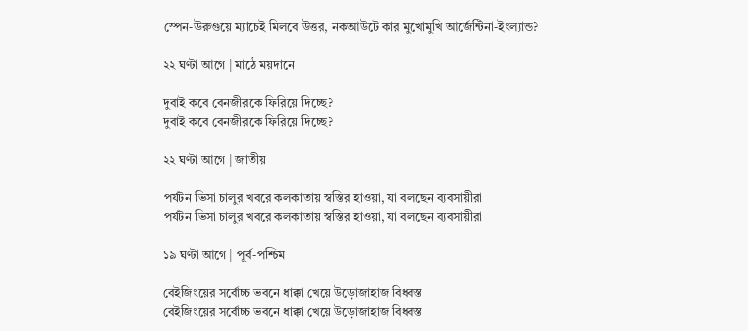স্পেন-উরুগুয়ে ম্যাচেই মিলবে উত্তর, নকআউটে কার মুখোমুখি আর্জেন্টিনা-ইংল্যান্ড?

২২ ঘণ্টা আগে | মাঠে ময়দানে

দুবাই কবে বেনজীরকে ফিরিয়ে দিচ্ছে?
দুবাই কবে বেনজীরকে ফিরিয়ে দিচ্ছে?

২২ ঘণ্টা আগে | জাতীয়

পর্যটন ভিসা চালুর খবরে কলকাতায় স্বস্তির হাওয়া, যা বলছেন ব্যবসায়ীরা
পর্যটন ভিসা চালুর খবরে কলকাতায় স্বস্তির হাওয়া, যা বলছেন ব্যবসায়ীরা

১৯ ঘণ্টা আগে | পূর্ব-পশ্চিম

বেইজিংয়ের সর্বোচ্চ ভবনে ধাক্কা খেয়ে উড়োজাহাজ বিধ্বস্ত
বেইজিংয়ের সর্বোচ্চ ভবনে ধাক্কা খেয়ে উড়োজাহাজ বিধ্বস্ত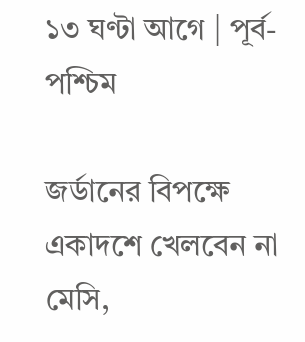১৩ ঘণ্টা আগে | পূর্ব-পশ্চিম

জর্ডানের বিপক্ষে একাদশে খেলবেন না মেসি,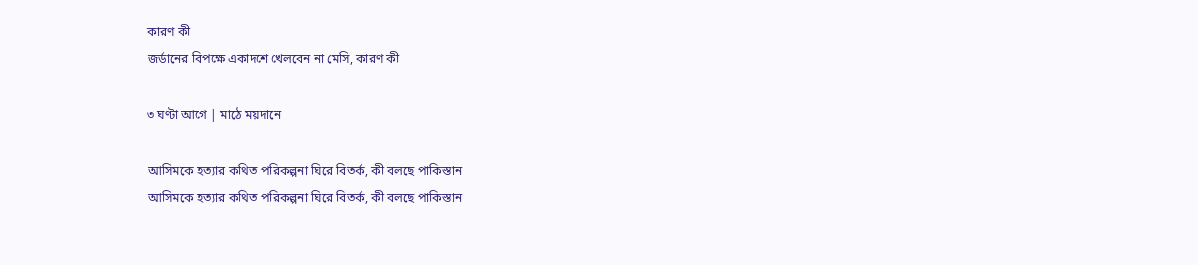কারণ কী
জর্ডানের বিপক্ষে একাদশে খেলবেন না মেসি, কারণ কী

৩ ঘণ্টা আগে | মাঠে ময়দানে

আসিমকে হত্যার কথিত পরিকল্পনা ঘিরে বিতর্ক, কী বলছে পাকিস্তান
আসিমকে হত্যার কথিত পরিকল্পনা ঘিরে বিতর্ক, কী বলছে পাকিস্তান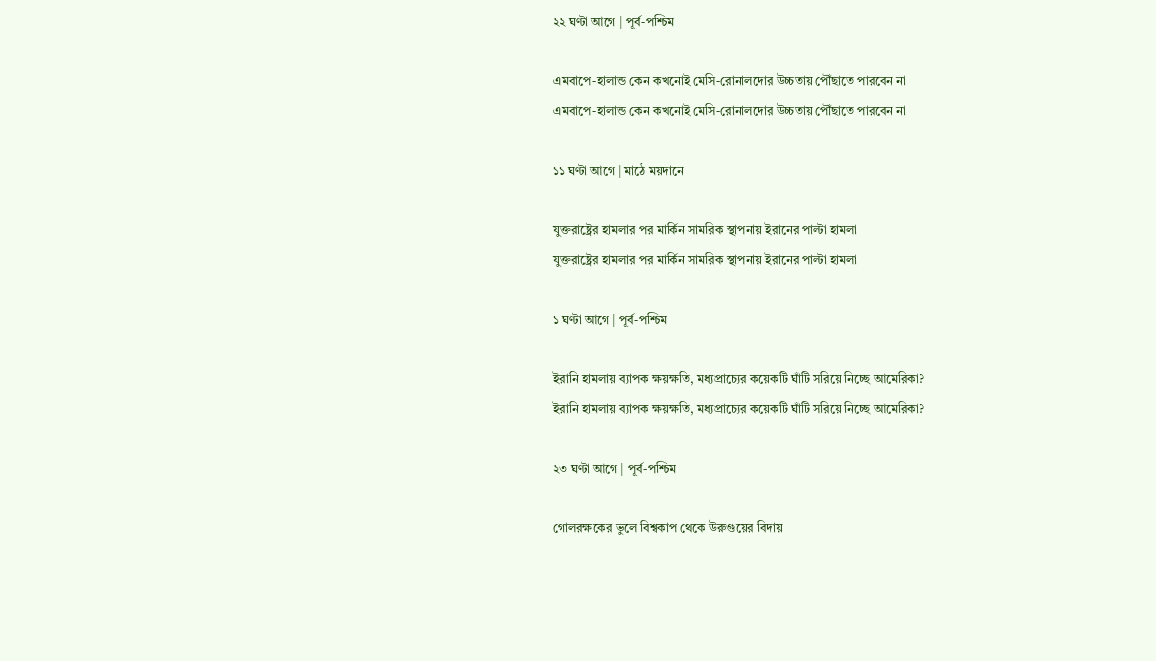২২ ঘণ্টা আগে | পূর্ব-পশ্চিম

এমবাপে-হালান্ড কেন কখনোই মেসি-রোনালদোর উচ্চতায় পৌঁছাতে পারবেন না
এমবাপে-হালান্ড কেন কখনোই মেসি-রোনালদোর উচ্চতায় পৌঁছাতে পারবেন না

১১ ঘণ্টা আগে | মাঠে ময়দানে

যুক্তরাষ্ট্রের হামলার পর মার্কিন সামরিক স্থাপনায় ইরানের পাল্টা হামলা
যুক্তরাষ্ট্রের হামলার পর মার্কিন সামরিক স্থাপনায় ইরানের পাল্টা হামলা

১ ঘণ্টা আগে | পূর্ব-পশ্চিম

ইরানি হামলায় ব্যাপক ক্ষয়ক্ষতি, মধ্যপ্রাচ্যের কয়েকটি ঘাঁটি সরিয়ে নিচ্ছে আমেরিকা?
ইরানি হামলায় ব্যাপক ক্ষয়ক্ষতি, মধ্যপ্রাচ্যের কয়েকটি ঘাঁটি সরিয়ে নিচ্ছে আমেরিকা?

২৩ ঘণ্টা আগে | পূর্ব-পশ্চিম

গোলরক্ষকের ভুলে বিশ্বকাপ থেকে উরুগুয়ের বিদায়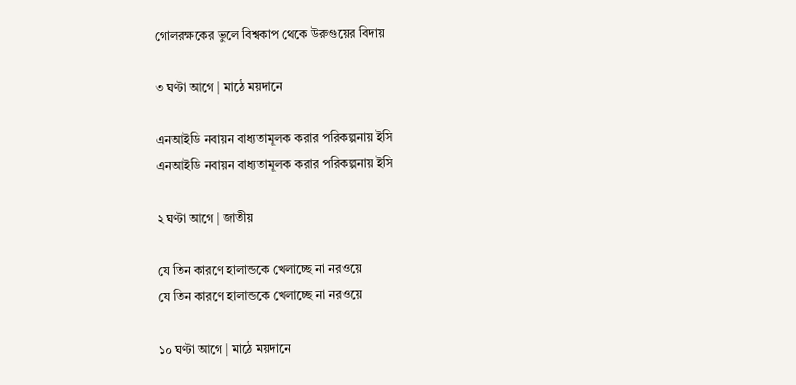গোলরক্ষকের ভুলে বিশ্বকাপ থেকে উরুগুয়ের বিদায়

৩ ঘণ্টা আগে | মাঠে ময়দানে

এনআইডি নবায়ন বাধ্যতামূলক করার পরিকল্পনায় ইসি
এনআইডি নবায়ন বাধ্যতামূলক করার পরিকল্পনায় ইসি

২ ঘণ্টা আগে | জাতীয়

যে তিন কারণে হালান্ডকে খেলাচ্ছে না নরওয়ে
যে তিন কারণে হালান্ডকে খেলাচ্ছে না নরওয়ে

১০ ঘণ্টা আগে | মাঠে ময়দানে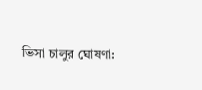ভিসা চালুর ঘোষণা: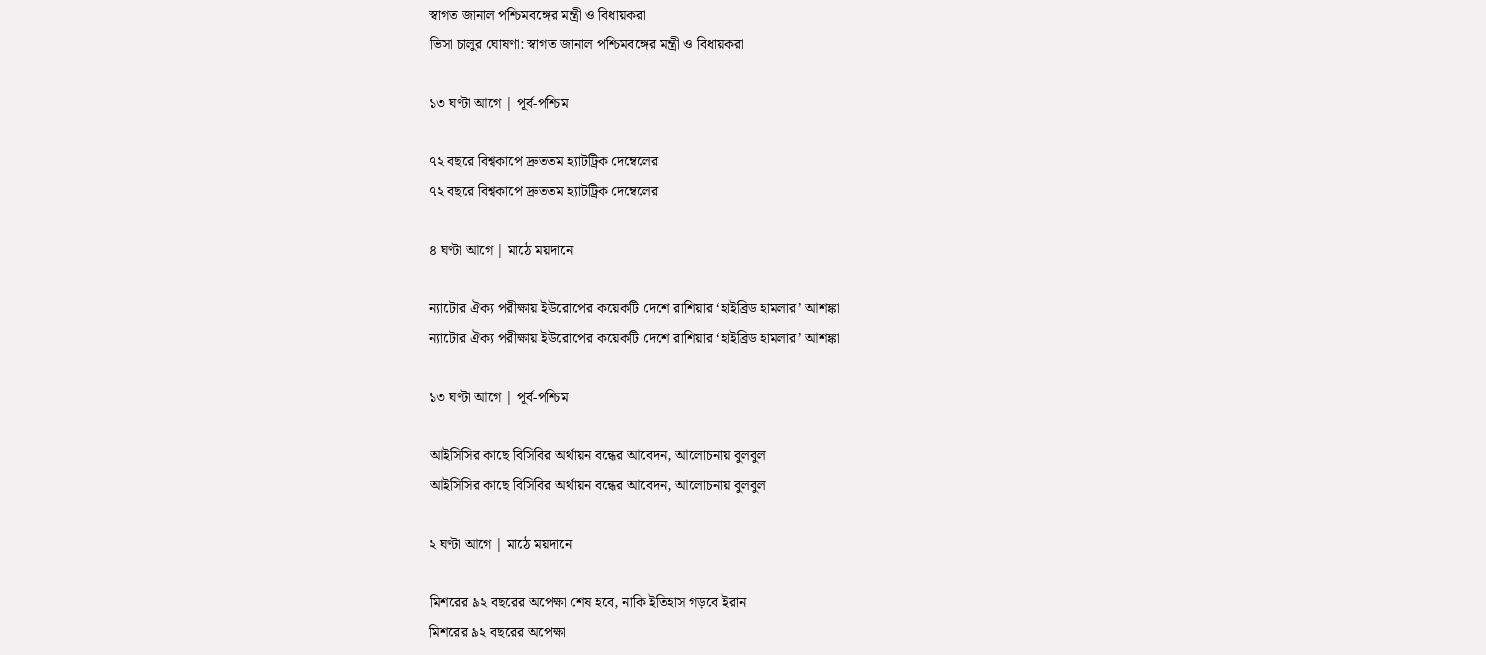স্বাগত জানাল পশ্চিমবঙ্গের মন্ত্রী ও বিধায়করা
ভিসা চালুর ঘোষণা: স্বাগত জানাল পশ্চিমবঙ্গের মন্ত্রী ও বিধায়করা

১৩ ঘণ্টা আগে | পূর্ব-পশ্চিম

৭২ বছরে বিশ্বকাপে দ্রুততম হ্যাটট্রিক দেম্বেলের
৭২ বছরে বিশ্বকাপে দ্রুততম হ্যাটট্রিক দেম্বেলের

৪ ঘণ্টা আগে | মাঠে ময়দানে

ন্যাটোর ঐক্য পরীক্ষায় ইউরোপের কয়েকটি দেশে রাশিয়ার ‘হাইব্রিড হামলার’ আশঙ্কা
ন্যাটোর ঐক্য পরীক্ষায় ইউরোপের কয়েকটি দেশে রাশিয়ার ‘হাইব্রিড হামলার’ আশঙ্কা

১৩ ঘণ্টা আগে | পূর্ব-পশ্চিম

আইসিসির কাছে বিসিবির অর্থায়ন বন্ধের আবেদন, আলোচনায় বুলবুল
আইসিসির কাছে বিসিবির অর্থায়ন বন্ধের আবেদন, আলোচনায় বুলবুল

২ ঘণ্টা আগে | মাঠে ময়দানে

মিশরের ৯২ বছরের অপেক্ষা শেষ হবে, নাকি ইতিহাস গড়বে ইরান
মিশরের ৯২ বছরের অপেক্ষা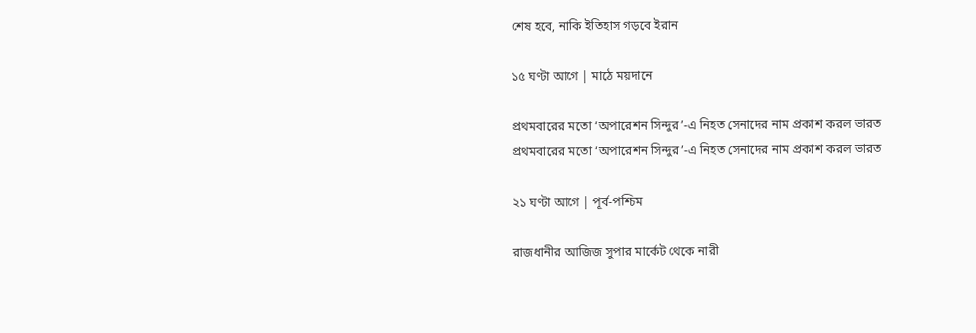শেষ হবে, নাকি ইতিহাস গড়বে ইরান

১৫ ঘণ্টা আগে | মাঠে ময়দানে

প্রথমবারের মতো ‘অপারেশন সিন্দুর’-এ নিহত সেনাদের নাম প্রকাশ করল ভারত
প্রথমবারের মতো ‘অপারেশন সিন্দুর’-এ নিহত সেনাদের নাম প্রকাশ করল ভারত

২১ ঘণ্টা আগে | পূর্ব-পশ্চিম

রাজধানীর আজিজ সুপার মার্কেট থেকে নারী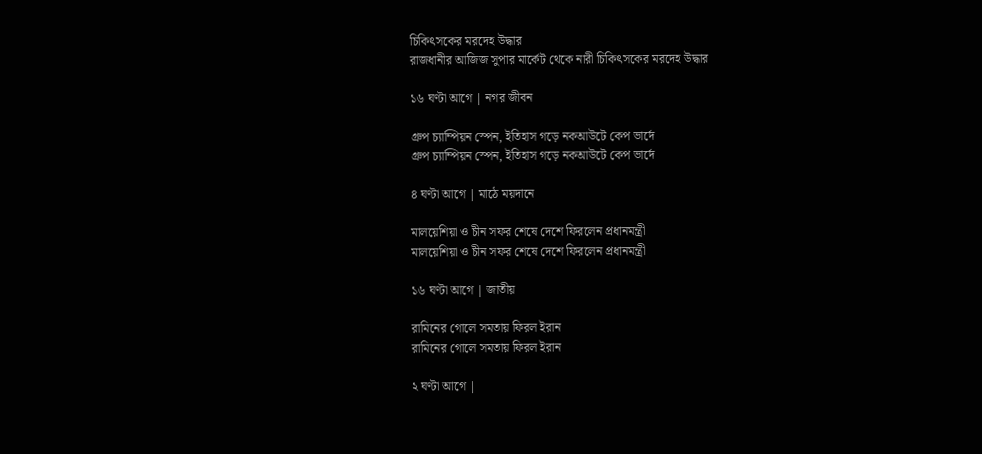চিকিৎসকের মরদেহ উদ্ধার
রাজধানীর আজিজ সুপার মার্কেট থেকে নারী চিকিৎসকের মরদেহ উদ্ধার

১৬ ঘণ্টা আগে | নগর জীবন

গ্রুপ চ্যাম্পিয়ন স্পেন, ইতিহাস গড়ে নকআউটে কেপ ভার্দে
গ্রুপ চ্যাম্পিয়ন স্পেন, ইতিহাস গড়ে নকআউটে কেপ ভার্দে

৪ ঘণ্টা আগে | মাঠে ময়দানে

মালয়েশিয়া ও চীন সফর শেষে দেশে ফিরলেন প্রধানমন্ত্রী
মালয়েশিয়া ও চীন সফর শেষে দেশে ফিরলেন প্রধানমন্ত্রী

১৬ ঘণ্টা আগে | জাতীয়

রামিনের গোলে সমতায় ফিরল ইরান
রামিনের গোলে সমতায় ফিরল ইরান

২ ঘণ্টা আগে |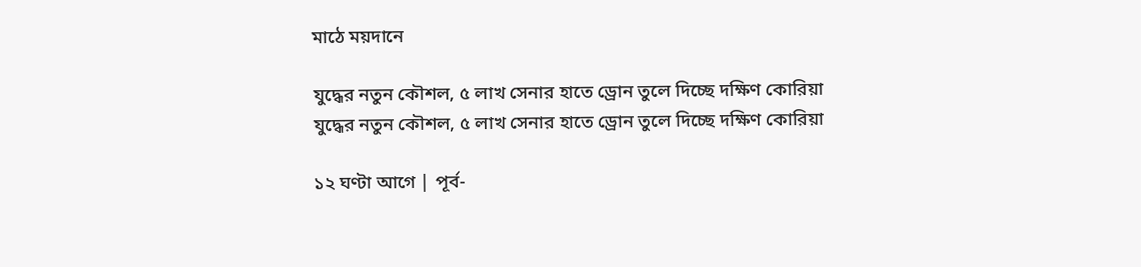মাঠে ময়দানে

যুদ্ধের নতুন কৌশল, ৫ লাখ সেনার হাতে ড্রোন তুলে দিচ্ছে দক্ষিণ কোরিয়া
যুদ্ধের নতুন কৌশল, ৫ লাখ সেনার হাতে ড্রোন তুলে দিচ্ছে দক্ষিণ কোরিয়া

১২ ঘণ্টা আগে | পূর্ব-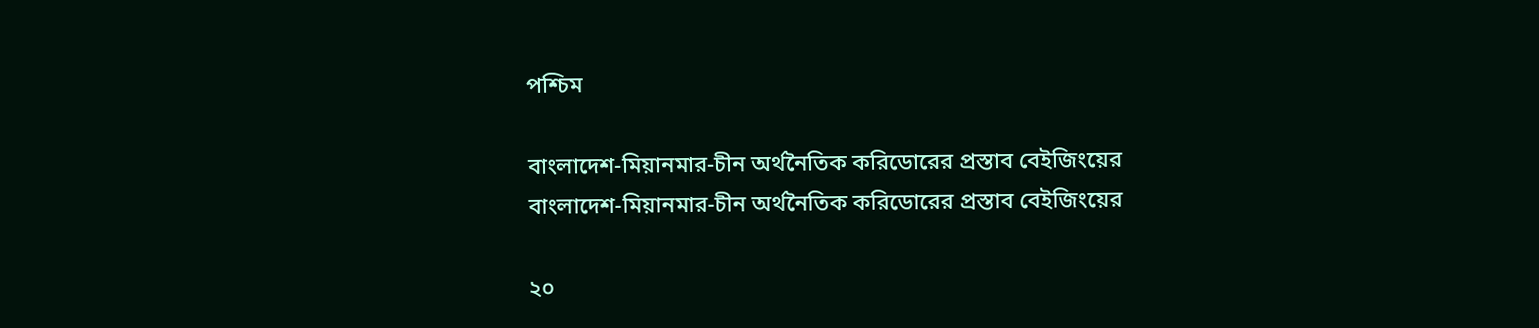পশ্চিম

বাংলাদেশ-মিয়ানমার-চীন অর্থনৈতিক করিডোরের প্রস্তাব বেইজিংয়ের
বাংলাদেশ-মিয়ানমার-চীন অর্থনৈতিক করিডোরের প্রস্তাব বেইজিংয়ের

২০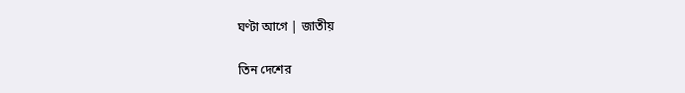ঘণ্টা আগে | জাতীয়

তিন দেশের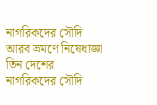নাগরিকদের সৌদি আরব ভ্রমণে নিষেধাজ্ঞা
তিন দেশের নাগরিকদের সৌদি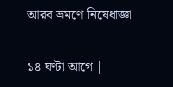আরব ভ্রমণে নিষেধাজ্ঞা

১৪ ঘণ্টা আগে |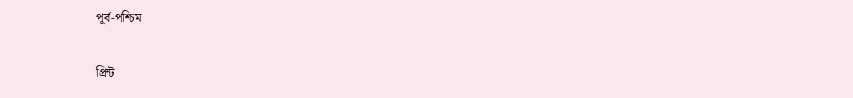পূর্ব-পশ্চিম

প্রিন্ট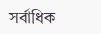সর্বাধিক